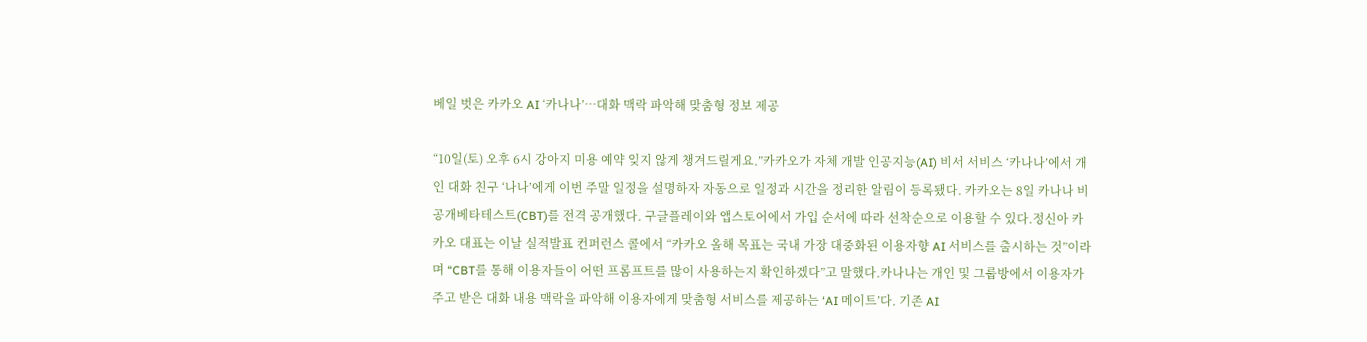베일 벗은 카카오 AI ‘카나나’…대화 맥락 파악해 맞춤형 정보 제공

“10일(토) 오후 6시 강아지 미용 예약 잊지 않게 챙겨드릴게요.”카카오가 자체 개발 인공지능(AI) 비서 서비스 ‘카나나’에서 개인 대화 친구 ‘나나’에게 이번 주말 일정을 설명하자 자동으로 일정과 시간을 정리한 알림이 등록됐다. 카카오는 8일 카나나 비공개베타테스트(CBT)를 전격 공개했다. 구글플레이와 앱스토어에서 가입 순서에 따라 선착순으로 이용할 수 있다.정신아 카카오 대표는 이날 실적발표 컨퍼런스 콜에서 “카카오 올해 목표는 국내 가장 대중화된 이용자향 AI 서비스를 출시하는 것”이라며 “CBT를 통해 이용자들이 어떤 프롬프트를 많이 사용하는지 확인하겠다”고 말했다.카나나는 개인 및 그룹방에서 이용자가 주고 받은 대화 내용 맥락을 파악해 이용자에게 맞춤형 서비스를 제공하는 ‘AI 메이트’다. 기존 AI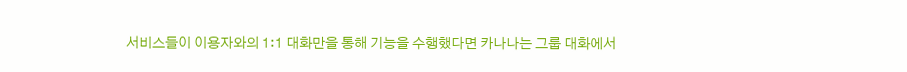서비스들이 이용자와의 1:1 대화만을 통해 기능을 수행했다면 카나나는 그룹 대화에서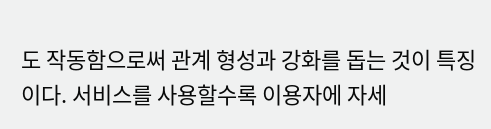도 작동함으로써 관계 형성과 강화를 돕는 것이 특징이다. 서비스를 사용할수록 이용자에 자세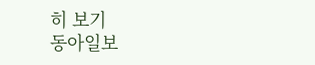히 보기
동아일보